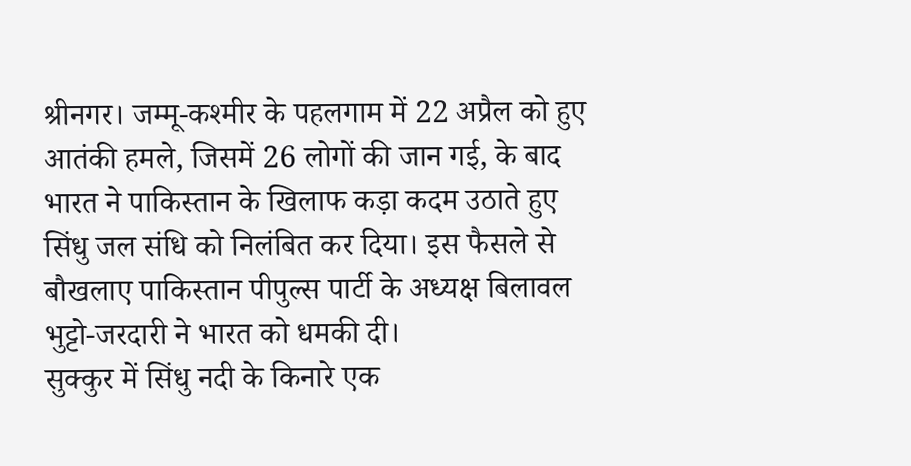श्रीनगर। जम्मू-कश्मीर के पहलगाम में 22 अप्रैल को हुए आतंकी हमले, जिसमें 26 लोगों की जान गई, के बाद भारत ने पाकिस्तान के खिलाफ कड़ा कदम उठाते हुए सिंधु जल संधि को निलंबित कर दिया। इस फैसले से बौखलाए पाकिस्तान पीपुल्स पार्टी के अध्यक्ष बिलावल भुट्टो-जरदारी ने भारत को धमकी दी।
सुक्कुर में सिंधु नदी के किनारे एक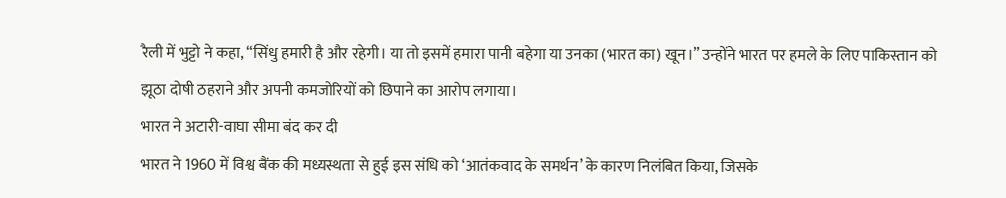रैली में भुट्टो ने कहा, “सिंधु हमारी है और रहेगी। या तो इसमें हमारा पानी बहेगा या उनका (भारत का) खून।” उन्होंने भारत पर हमले के लिए पाकिस्तान को झूठा दोषी ठहराने और अपनी कमजोरियों को छिपाने का आरोप लगाया।
भारत ने अटारी-वाघा सीमा बंद कर दी
भारत ने 1960 में विश्व बैंक की मध्यस्थता से हुई इस संधि को ‘आतंकवाद के समर्थन’ के कारण निलंबित किया, जिसके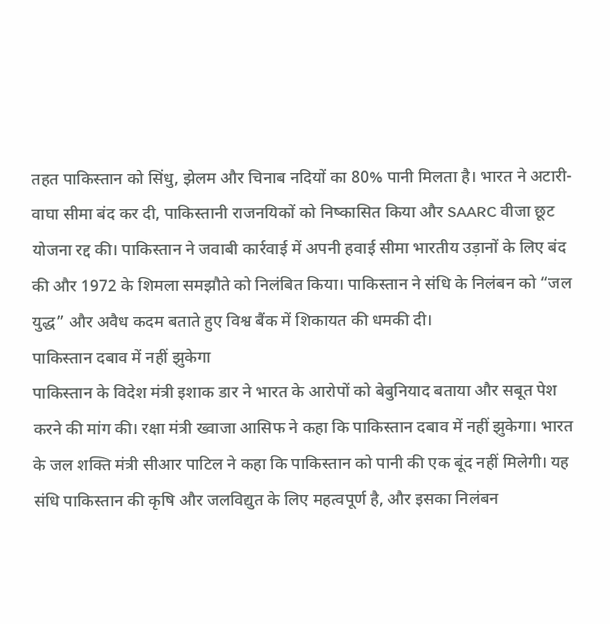तहत पाकिस्तान को सिंधु, झेलम और चिनाब नदियों का 80% पानी मिलता है। भारत ने अटारी-वाघा सीमा बंद कर दी, पाकिस्तानी राजनयिकों को निष्कासित किया और SAARC वीजा छूट योजना रद्द की। पाकिस्तान ने जवाबी कार्रवाई में अपनी हवाई सीमा भारतीय उड़ानों के लिए बंद की और 1972 के शिमला समझौते को निलंबित किया। पाकिस्तान ने संधि के निलंबन को “जल युद्ध” और अवैध कदम बताते हुए विश्व बैंक में शिकायत की धमकी दी।
पाकिस्तान दबाव में नहीं झुकेगा
पाकिस्तान के विदेश मंत्री इशाक डार ने भारत के आरोपों को बेबुनियाद बताया और सबूत पेश करने की मांग की। रक्षा मंत्री ख्वाजा आसिफ ने कहा कि पाकिस्तान दबाव में नहीं झुकेगा। भारत के जल शक्ति मंत्री सीआर पाटिल ने कहा कि पाकिस्तान को पानी की एक बूंद नहीं मिलेगी। यह संधि पाकिस्तान की कृषि और जलविद्युत के लिए महत्वपूर्ण है, और इसका निलंबन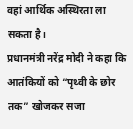वहां आर्थिक अस्थिरता ला सकता है।
प्रधानमंत्री नरेंद्र मोदी ने कहा कि आतंकियों को “पृथ्वी के छोर तक” खोजकर सजा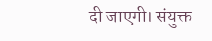दी जाएगी। संयुक्त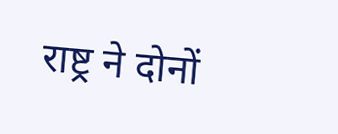राष्ट्र ने दोनों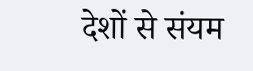देशों से संयम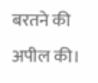बरतने की अपील की।